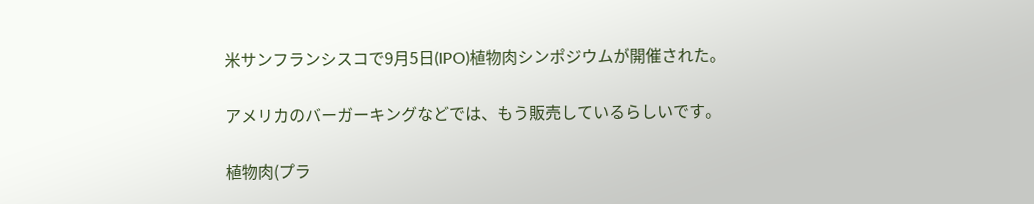米サンフランシスコで9月5日(IPO)植物肉シンポジウムが開催された。

アメリカのバーガーキングなどでは、もう販売しているらしいです。

植物肉(プラ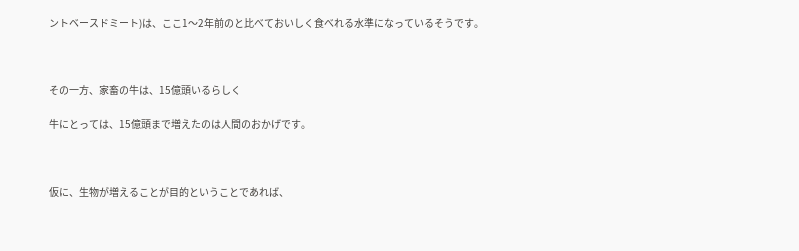ントベースドミート)は、ここ1〜2年前のと比べておいしく食べれる水準になっているそうです。



その一方、家畜の牛は、15億頭いるらしく

牛にとっては、15億頭まで増えたのは人間のおかげです。



仮に、生物が増えることが目的ということであれば、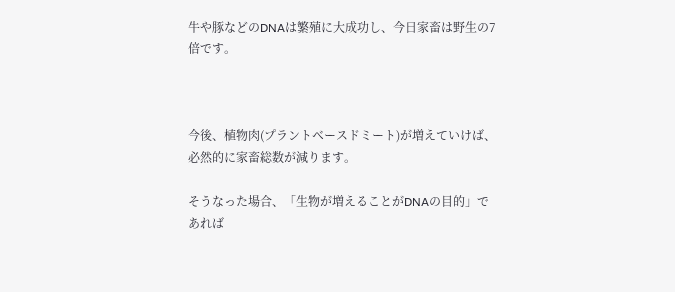牛や豚などのDNAは繁殖に大成功し、今日家畜は野生の7倍です。



今後、植物肉(プラントベースドミート)が増えていけば、必然的に家畜総数が減ります。

そうなった場合、「生物が増えることがDNAの目的」であれば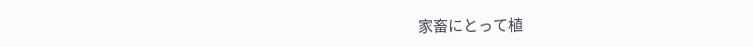家畜にとって植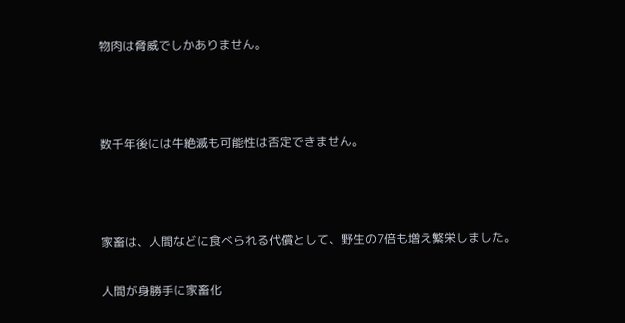物肉は脅威でしかありません。



数千年後には牛絶滅も可能性は否定できません。



家畜は、人間などに食べられる代償として、野生の7倍も増え繁栄しました。

人間が身勝手に家畜化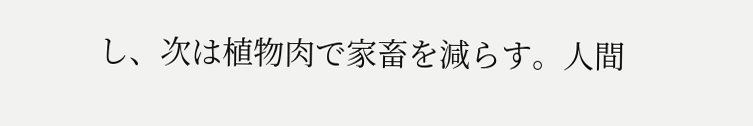し、次は植物肉で家畜を減らす。人間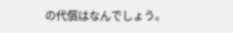の代償はなんでしょう。